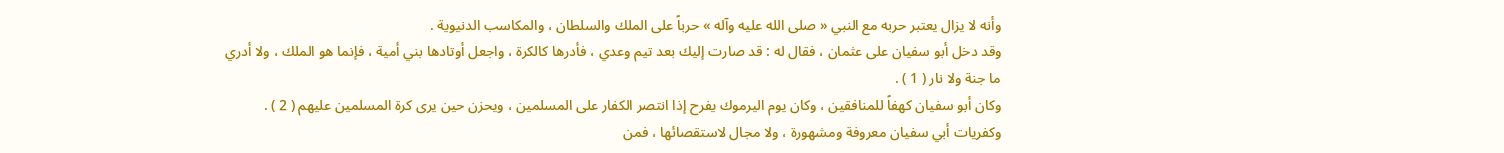وأنه لا يزال يعتبر حربه مع النبي « صلى الله عليه وآله » حرباً على الملك والسلطان ، والمكاسب الدنيوية .
وقد دخل أبو سفيان على عثمان ، فقال له : قد صارت إليك بعد تيم وعدي ، فأدرها كالكرة ، واجعل أوتادها بني أمية ، فإنما هو الملك ، ولا أدري ما جنة ولا نار ( 1 ) .
وكان أبو سفيان كهفاً للمنافقين ، وكان يوم اليرموك يفرح إذا انتصر الكفار على المسلمين ، ويحزن حين يرى كرة المسلمين عليهم ( 2 ) .
وكفريات أبي سفيان معروفة ومشهورة ، ولا مجال لاستقصائها ، فمن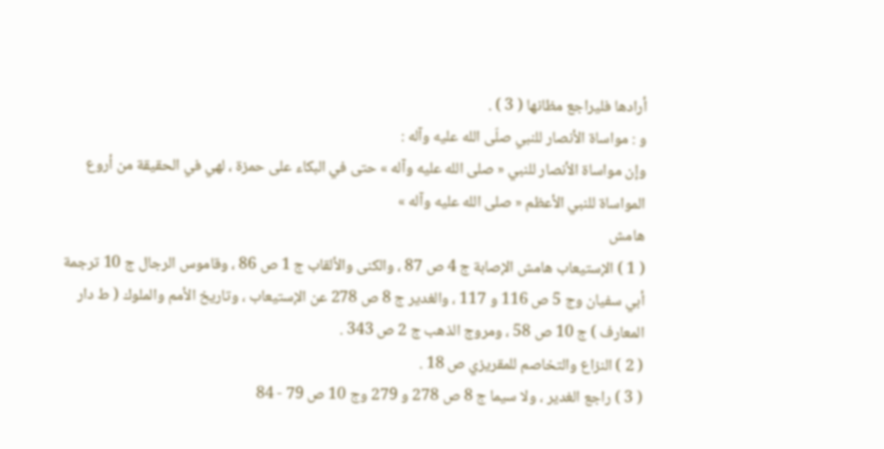أرادها فليراجع مظانها ( 3 ) .
و : مواساة الأنصار للنبي صلّى الله عليه وآله :
وإن مواساة الأنصار للنبي « صلى الله عليه وآله » حتى في البكاء على حمزة ، لهي في الحقيقة من أروع المواساة للنبي الأعظم « صلى الله عليه وآله »
هامش
( 1 ) الإستيعاب هامش الإصابة ج 4 ص 87 ، والكنى والألقاب ج 1 ص 86 ، وقاموس الرجال ج 10 ترجمة أبي سفيان وج 5 ص 116 و 117 ، والغدير ج 8 ص 278 عن الإستيعاب ، وتاريخ الأمم والملوك ( ط دار المعارف ) ج 10 ص 58 ، ومروج الذهب ج 2 ص 343 .
( 2 ) النزاع والتخاصم للمقريزي ص 18 .
( 3 ) راجع الغدير ، ولا سيما ج 8 ص 278 و 279 وج 10 ص 79 - 84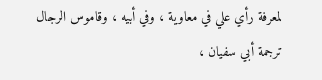لمعرفة رأي علي في معاوية ، وفي أبيه ، وقاموس الرجال ترجمة أبي سفيان ،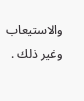والاستيعاب وغير ذلك .